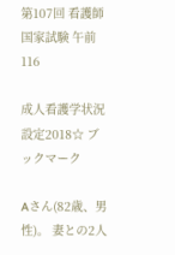第107回 看護師国家試験 午前116

成人看護学状況設定2018☆ ブックマーク

Aさん(82歳、男性)。 妻との2人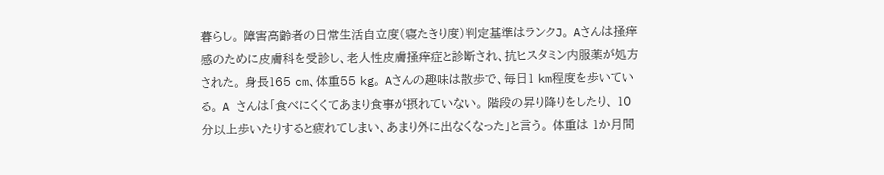暮らし。 障害高齢者の日常生活自立度(寝たきり度)判定基準はランクJ。 Aさんは掻痒感のために皮膚科を受診し、老人性皮膚掻痒症と診断され、抗ヒスタミン内服薬が処方された。 身長165 cm、体重55 kg。 Aさんの趣味は散歩で、毎日1 km程度を歩いている。 A さんは「食べにくくてあまり食事が摂れていない。 階段の昇り降りをしたり、 10 分以上歩いたりすると疲れてしまい、あまり外に出なくなった」と言う。 体重は 1か月間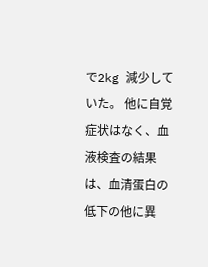で2kg 減少していた。 他に自覚症状はなく、血液検査の結果は、血清蛋白の低下の他に異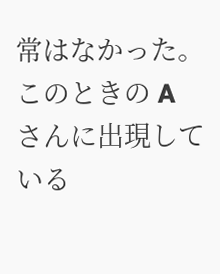常はなかった。 このときの A さんに出現している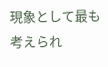現象として最も考えられ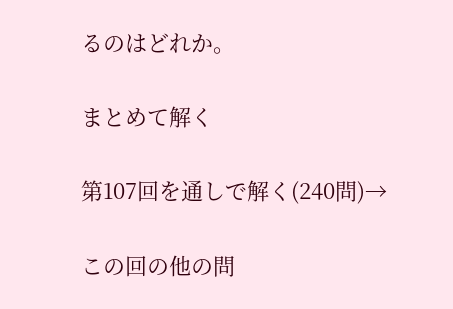るのはどれか。

まとめて解く

第107回を通しで解く(240問)→

この回の他の問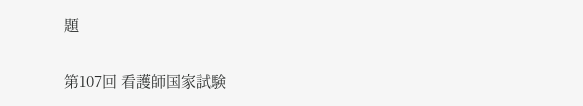題

第107回 看護師国家試験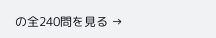の全240問を見る →